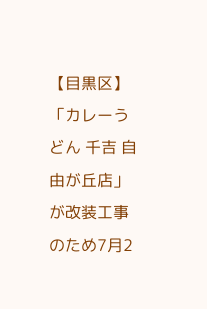【目黒区】「カレーうどん 千吉 自由が丘店」が改装工事のため7月2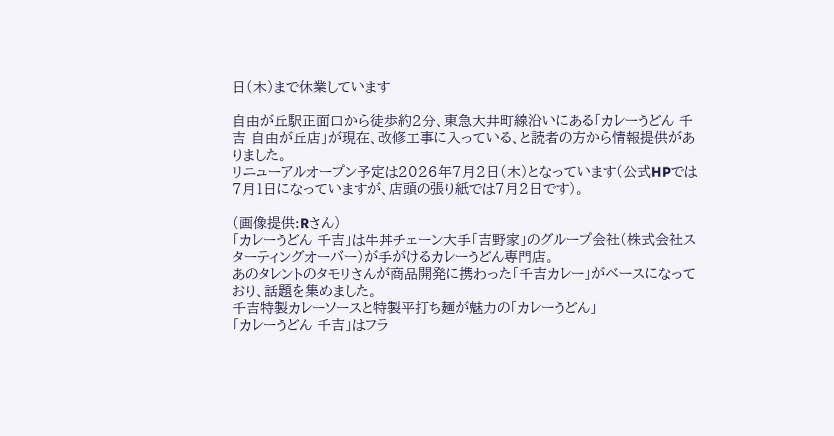日(木)まで休業しています

自由が丘駅正面口から徒歩約2分、東急大井町線沿いにある「カレーうどん 千吉 自由が丘店」が現在、改修工事に入っている、と読者の方から情報提供がありました。
リニューアルオープン予定は2026年7月2日(木)となっています(公式HPでは7月1日になっていますが、店頭の張り紙では7月2日です)。

(画像提供:Rさん)
「カレーうどん 千吉」は牛丼チェーン大手「吉野家」のグループ会社(株式会社スターティングオーバー)が手がけるカレーうどん専門店。
あのタレントのタモリさんが商品開発に携わった「千吉カレー」がベースになっており、話題を集めました。
千吉特製カレーソースと特製平打ち麺が魅力の「カレーうどん」
「カレーうどん 千吉」はフラ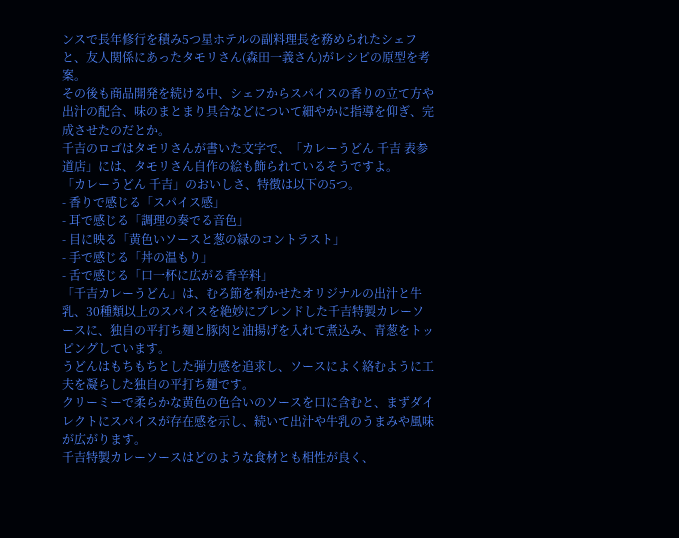ンスで長年修行を積み5つ星ホテルの副料理長を務められたシェフと、友人関係にあったタモリさん(森田一義さん)がレシピの原型を考案。
その後も商品開発を続ける中、シェフからスパイスの香りの立て方や出汁の配合、味のまとまり具合などについて細やかに指導を仰ぎ、完成させたのだとか。
千吉のロゴはタモリさんが書いた文字で、「カレーうどん 千吉 表参道店」には、タモリさん自作の絵も飾られているそうですよ。
「カレーうどん 千吉」のおいしさ、特徴は以下の5つ。
- 香りで感じる「スパイス感」
- 耳で感じる「調理の奏でる音色」
- 目に映る「黄色いソースと葱の緑のコントラスト」
- 手で感じる「丼の温もり」
- 舌で感じる「口一杯に広がる香辛料」
「千吉カレーうどん」は、むろ節を利かせたオリジナルの出汁と牛乳、30種類以上のスパイスを絶妙にブレンドした千吉特製カレーソースに、独自の平打ち麺と豚肉と油揚げを入れて煮込み、青葱をトッピングしています。
うどんはもちもちとした弾力感を追求し、ソースによく絡むように工夫を凝らした独自の平打ち麺です。
クリーミーで柔らかな黄色の色合いのソースを口に含むと、まずダイレクトにスパイスが存在感を示し、続いて出汁や牛乳のうまみや風味が広がります。
千吉特製カレーソースはどのような食材とも相性が良く、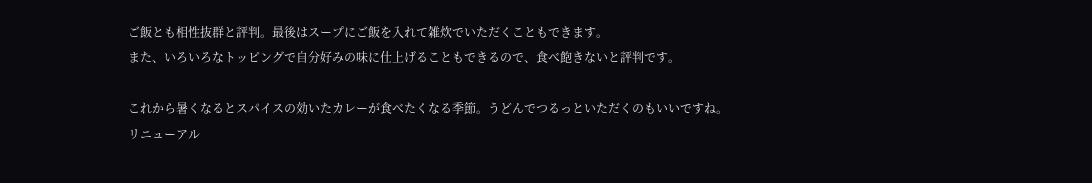ご飯とも相性抜群と評判。最後はスープにご飯を入れて雑炊でいただくこともできます。
また、いろいろなトッピングで自分好みの味に仕上げることもできるので、食べ飽きないと評判です。

これから暑くなるとスパイスの効いたカレーが食べたくなる季節。うどんでつるっといただくのもいいですね。
リニューアル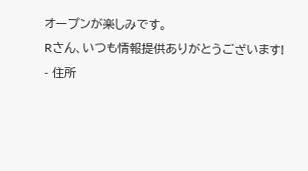オープンが楽しみです。
Rさん、いつも情報提供ありがとうございます!
- 住所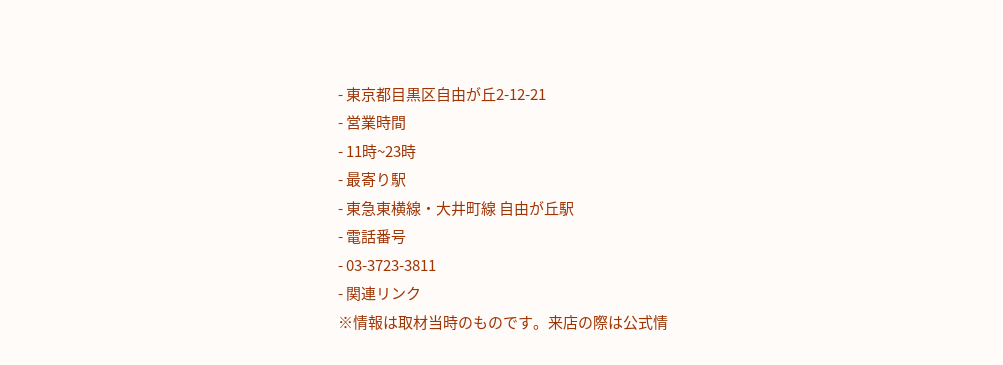- 東京都目黒区自由が丘2-12-21
- 営業時間
- 11時~23時
- 最寄り駅
- 東急東横線・大井町線 自由が丘駅
- 電話番号
- 03-3723-3811
- 関連リンク
※情報は取材当時のものです。来店の際は公式情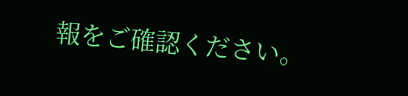報をご確認ください。